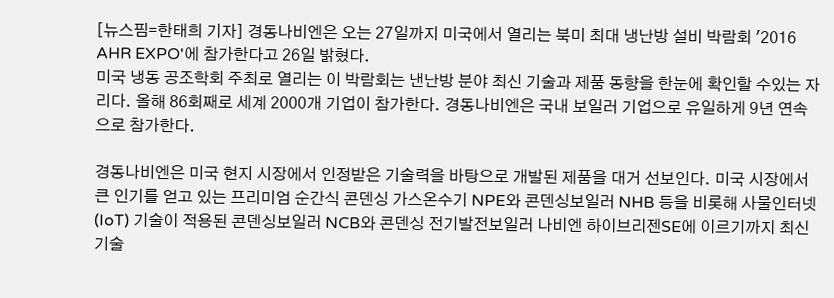[뉴스핌=한태희 기자] 경동나비엔은 오는 27일까지 미국에서 열리는 북미 최대 냉난방 설비 박람회 '2016 AHR EXPO'에 참가한다고 26일 밝혔다.
미국 냉동 공조학회 주최로 열리는 이 박람회는 낸난방 분야 최신 기술과 제품 동향을 한눈에 확인할 수있는 자리다. 올해 86회째로 세계 2000개 기업이 참가한다. 경동나비엔은 국내 보일러 기업으로 유일하게 9년 연속으로 참가한다.

경동나비엔은 미국 현지 시장에서 인정받은 기술력을 바탕으로 개발된 제품을 대거 선보인다. 미국 시장에서 큰 인기를 얻고 있는 프리미엄 순간식 콘덴싱 가스온수기 NPE와 콘덴싱보일러 NHB 등을 비롯해 사물인터넷(IoT) 기술이 적용된 콘덴싱보일러 NCB와 콘덴싱 전기발전보일러 나비엔 하이브리젠SE에 이르기까지 최신 기술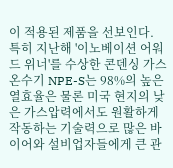이 적용된 제품을 선보인다.
특히 지난해 '이노베이션 어워드 위너'를 수상한 콘덴싱 가스온수기 NPE-S는 98%의 높은 열효율은 물론 미국 현지의 낮은 가스압력에서도 원활하게 작동하는 기술력으로 많은 바이어와 설비업자들에게 큰 관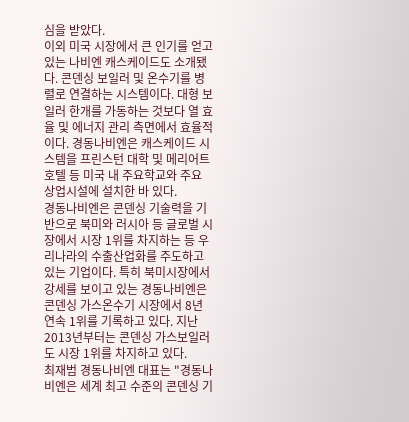심을 받았다.
이외 미국 시장에서 큰 인기를 얻고 있는 나비엔 캐스케이드도 소개됐다. 콘덴싱 보일러 및 온수기를 병렬로 연결하는 시스템이다. 대형 보일러 한개를 가동하는 것보다 열 효율 및 에너지 관리 측면에서 효율적이다. 경동나비엔은 캐스케이드 시스템을 프린스턴 대학 및 메리어트 호텔 등 미국 내 주요학교와 주요 상업시설에 설치한 바 있다.
경동나비엔은 콘덴싱 기술력을 기반으로 북미와 러시아 등 글로벌 시장에서 시장 1위를 차지하는 등 우리나라의 수출산업화를 주도하고 있는 기업이다. 특히 북미시장에서 강세를 보이고 있는 경동나비엔은 콘덴싱 가스온수기 시장에서 8년 연속 1위를 기록하고 있다. 지난 2013년부터는 콘덴싱 가스보일러도 시장 1위를 차지하고 있다.
최재범 경동나비엔 대표는 "경동나비엔은 세계 최고 수준의 콘덴싱 기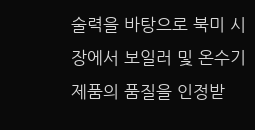술력을 바탕으로 북미 시장에서 보일러 및 온수기 제품의 품질을 인정받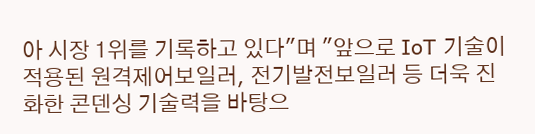아 시장 1위를 기록하고 있다"며 "앞으로 IoT 기술이 적용된 원격제어보일러, 전기발전보일러 등 더욱 진화한 콘덴싱 기술력을 바탕으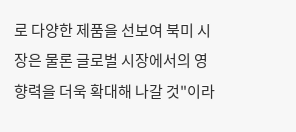로 다양한 제품을 선보여 북미 시장은 물론 글로벌 시장에서의 영향력을 더욱 확대해 나갈 것"이라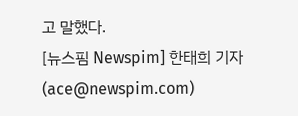고 말했다.
[뉴스핌 Newspim] 한태희 기자 (ace@newspim.com)